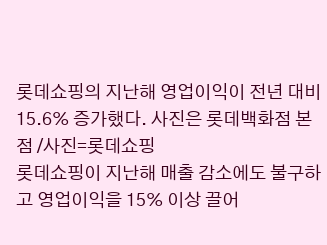롯데쇼핑의 지난해 영업이익이 전년 대비 15.6% 증가했다. 사진은 롯데백화점 본점 /사진=롯데쇼핑
롯데쇼핑이 지난해 매출 감소에도 불구하고 영업이익을 15% 이상 끌어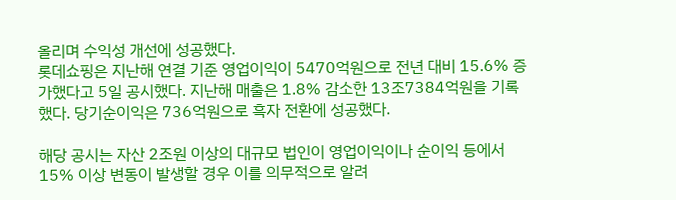올리며 수익성 개선에 성공했다.
롯데쇼핑은 지난해 연결 기준 영업이익이 5470억원으로 전년 대비 15.6% 증가했다고 5일 공시했다. 지난해 매출은 1.8% 감소한 13조7384억원을 기록했다. 당기순이익은 736억원으로 흑자 전환에 성공했다.

해당 공시는 자산 2조원 이상의 대규모 법인이 영업이익이나 순이익 등에서 15% 이상 변동이 발생할 경우 이를 의무적으로 알려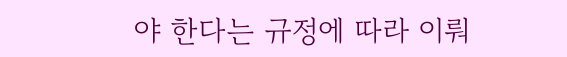야 한다는 규정에 따라 이뤄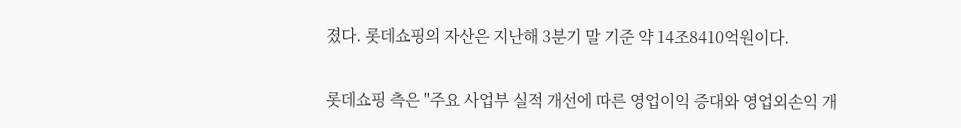졌다. 롯데쇼핑의 자산은 지난해 3분기 말 기준 약 14조8410억원이다.


롯데쇼핑 측은 "주요 사업부 실적 개선에 따른 영업이익 증대와 영업외손익 개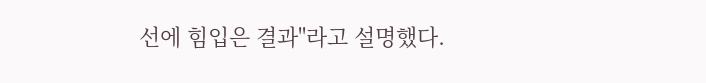선에 힘입은 결과"라고 설명했다.